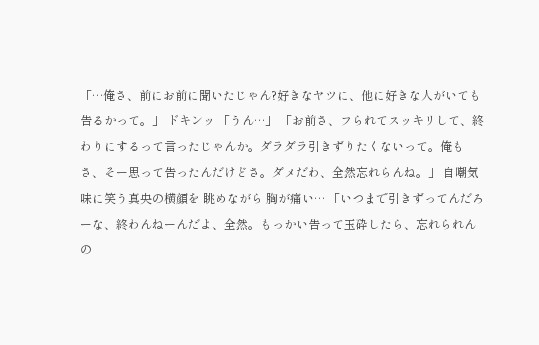「…俺さ、前にお前に聞いたじゃん?好きなヤツに、他に好きな人がいても告るかって。」 ドキンッ 「うん…」 「お前さ、フられてスッキリして、終わりにするって言ったじゃんか。ダラダラ引きずりたくないって。俺もさ、そー思って告ったんだけどさ。ダメだわ、全然忘れらんね。」 自嘲気味に笑う真央の横顔を 眺めながら 胸が痛い… 「いつまで引きずってんだろーな、終わんねーんだよ、全然。もっかい告って玉砕したら、忘れられんの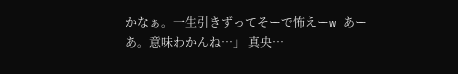かなぁ。一生引きずってそーで怖えーw あーあ。意味わかんね…」 真央…